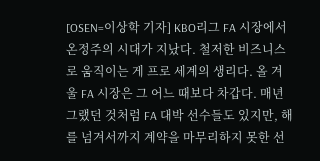[OSEN=이상학 기자] KBO리그 FA 시장에서 온정주의 시대가 지났다. 철저한 비즈니스로 움직이는 게 프로 세계의 생리다. 올 겨울 FA 시장은 그 어느 때보다 차갑다. 매년 그랬던 것처럼 FA 대박 선수들도 있지만, 해를 넘겨서까지 계약을 마무리하지 못한 선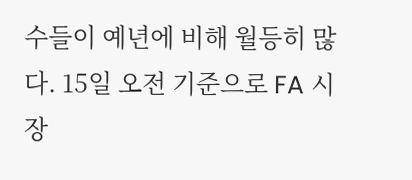수들이 예년에 비해 월등히 많다. 15일 오전 기준으로 FA 시장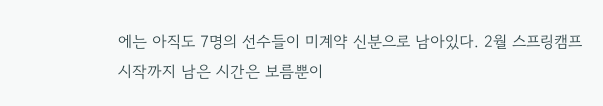에는 아직도 7명의 선수들이 미계약 신분으로 남아있다. 2월 스프링캠프 시작까지 남은 시간은 보름뿐이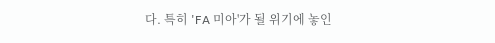다. 특히 'FA 미아'가 될 위기에 놓인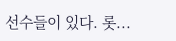선수들이 있다. 롯...